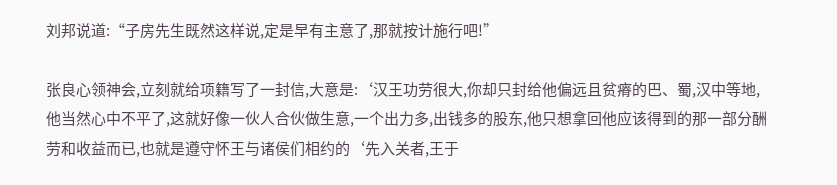刘邦说道:“子房先生既然这样说,定是早有主意了,那就按计施行吧!”

张良心领神会,立刻就给项籍写了一封信,大意是:‘汉王功劳很大,你却只封给他偏远且贫瘠的巴、蜀,汉中等地,他当然心中不平了,这就好像一伙人合伙做生意,一个出力多,出钱多的股东,他只想拿回他应该得到的那一部分酬劳和收益而已,也就是遵守怀王与诸侯们相约的‘先入关者,王于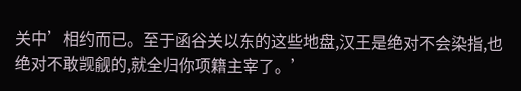关中’相约而已。至于函谷关以东的这些地盘,汉王是绝对不会染指,也绝对不敢觊觎的,就全归你项籍主宰了。’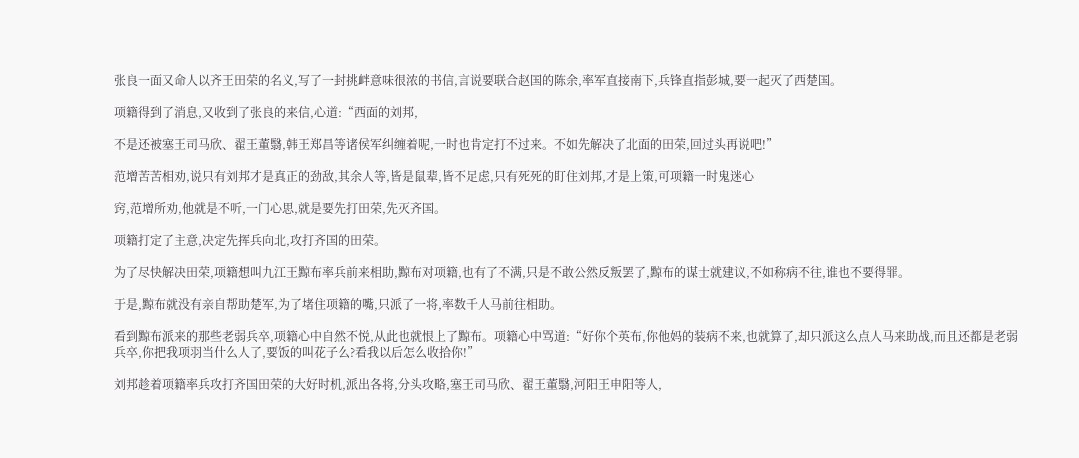张良一面又命人以齐王田荣的名义,写了一封挑衅意味很浓的书信,言说要联合赵国的陈余,率军直接南下,兵锋直指彭城,要一起灭了西楚国。

项籍得到了消息,又收到了张良的来信,心道:“西面的刘邦,

不是还被塞王司马欣、翟王董翳,韩王郑昌等诸侯军纠缠着呢,一时也肯定打不过来。不如先解决了北面的田荣,回过头再说吧!”

范增苦苦相劝,说只有刘邦才是真正的劲敌,其余人等,皆是鼠辈,皆不足虑,只有死死的盯住刘邦,才是上策,可项籍一时鬼迷心

窍,范增所劝,他就是不听,一门心思,就是要先打田荣,先灭齐国。

项籍打定了主意,决定先挥兵向北,攻打齐国的田荣。

为了尽快解决田荣,项籍想叫九江王黥布率兵前来相助,黥布对项籍,也有了不满,只是不敢公然反叛罢了,黥布的谋士就建议,不如称病不往,谁也不要得罪。

于是,黥布就没有亲自帮助楚军,为了堵住项籍的嘴,只派了一将,率数千人马前往相助。

看到黥布派来的那些老弱兵卒,项籍心中自然不悦,从此也就恨上了黥布。项籍心中骂道:“好你个英布,你他妈的装病不来,也就算了,却只派这么点人马来助战,而且还都是老弱兵卒,你把我项羽当什么人了,要饭的叫花子么?看我以后怎么收拾你!”

刘邦趁着项籍率兵攻打齐国田荣的大好时机,派出各将,分头攻略,塞王司马欣、翟王董翳,河阳王申阳等人,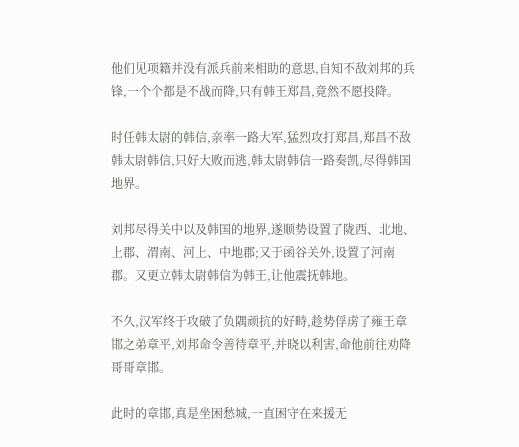他们见项籍并没有派兵前来相助的意思,自知不敌刘邦的兵锋,一个个都是不战而降,只有韩王郑昌,竟然不愿投降。

时任韩太尉的韩信,亲率一路大军,猛烈攻打郑昌,郑昌不敌韩太尉韩信,只好大败而逃,韩太尉韩信一路奏凯,尽得韩国地界。

刘邦尽得关中以及韩国的地界,遂顺势设置了陇西、北地、上郡、渭南、河上、中地郡;又于函谷关外,设置了河南郡。又更立韩太尉韩信为韩王,让他震抚韩地。

不久,汉军终于攻破了负隅顽抗的好畤,趁势俘虏了雍王章邯之弟章平,刘邦命令善待章平,并晓以利害,命他前往劝降哥哥章邯。

此时的章邯,真是坐困愁城,一直困守在来援无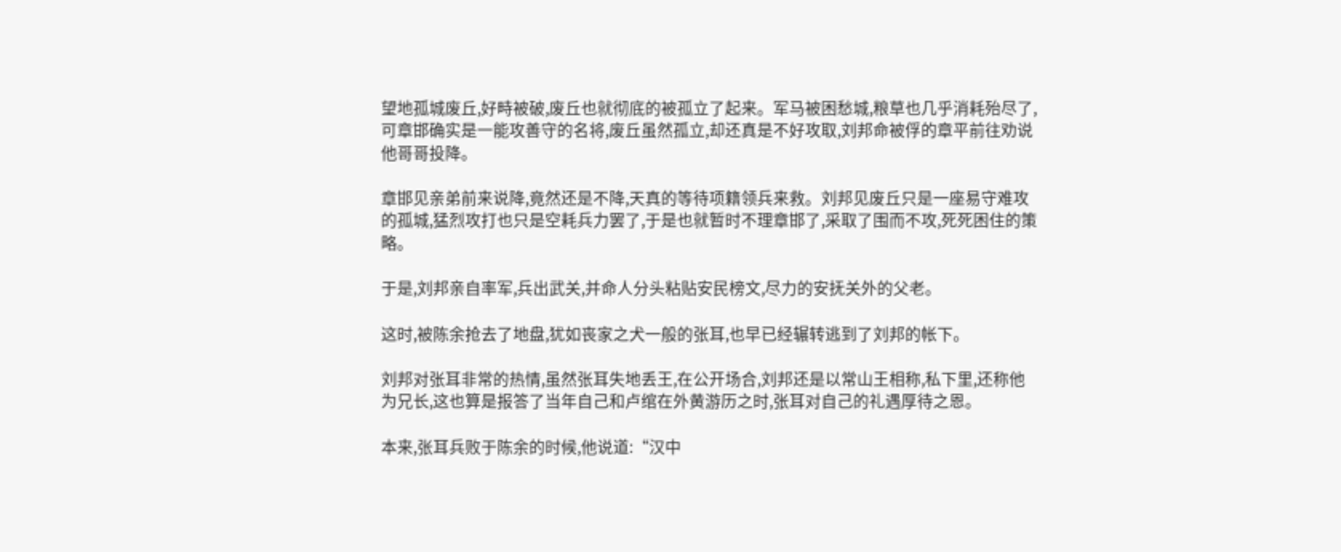望地孤城废丘,好畤被破,废丘也就彻底的被孤立了起来。军马被困愁城,粮草也几乎消耗殆尽了,可章邯确实是一能攻善守的名将,废丘虽然孤立,却还真是不好攻取,刘邦命被俘的章平前往劝说他哥哥投降。

章邯见亲弟前来说降,竟然还是不降,天真的等待项籍领兵来救。刘邦见废丘只是一座易守难攻的孤城,猛烈攻打也只是空耗兵力罢了,于是也就暂时不理章邯了,采取了围而不攻,死死困住的策略。

于是,刘邦亲自率军,兵出武关,并命人分头粘贴安民榜文,尽力的安抚关外的父老。

这时,被陈余抢去了地盘,犹如丧家之犬一般的张耳,也早已经辗转逃到了刘邦的帐下。

刘邦对张耳非常的热情,虽然张耳失地丢王,在公开场合,刘邦还是以常山王相称,私下里,还称他为兄长,这也算是报答了当年自己和卢绾在外黄游历之时,张耳对自己的礼遇厚待之恩。

本来,张耳兵败于陈余的时候,他说道:“汉中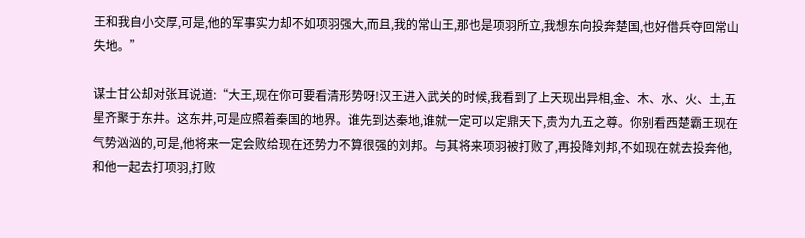王和我自小交厚,可是,他的军事实力却不如项羽强大,而且,我的常山王,那也是项羽所立,我想东向投奔楚国,也好借兵夺回常山失地。”

谋士甘公却对张耳说道:“大王,现在你可要看清形势呀!汉王进入武关的时候,我看到了上天现出异相,金、木、水、火、土,五星齐聚于东井。这东井,可是应照着秦国的地界。谁先到达秦地,谁就一定可以定鼎天下,贵为九五之尊。你别看西楚霸王现在气势汹汹的,可是,他将来一定会败给现在还势力不算很强的刘邦。与其将来项羽被打败了,再投降刘邦,不如现在就去投奔他,和他一起去打项羽,打败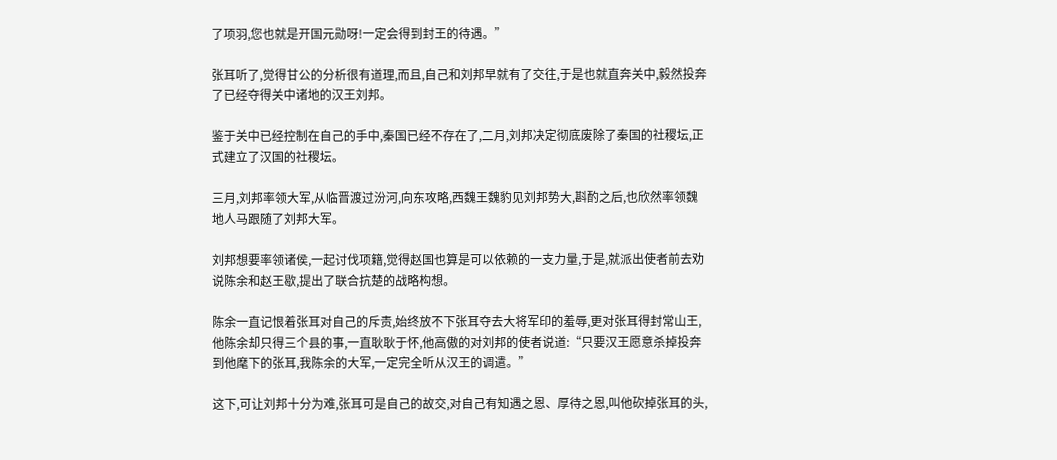了项羽,您也就是开国元勋呀!一定会得到封王的待遇。”

张耳听了,觉得甘公的分析很有道理,而且,自己和刘邦早就有了交往,于是也就直奔关中,毅然投奔了已经夺得关中诸地的汉王刘邦。

鉴于关中已经控制在自己的手中,秦国已经不存在了,二月,刘邦决定彻底废除了秦国的社稷坛,正式建立了汉国的社稷坛。

三月,刘邦率领大军,从临晋渡过汾河,向东攻略,西魏王魏豹见刘邦势大,斟酌之后,也欣然率领魏地人马跟随了刘邦大军。

刘邦想要率领诸侯,一起讨伐项籍,觉得赵国也算是可以依赖的一支力量,于是,就派出使者前去劝说陈余和赵王歇,提出了联合抗楚的战略构想。

陈余一直记恨着张耳对自己的斥责,始终放不下张耳夺去大将军印的羞辱,更对张耳得封常山王,他陈余却只得三个县的事,一直耿耿于怀,他高傲的对刘邦的使者说道:“只要汉王愿意杀掉投奔到他麾下的张耳,我陈余的大军,一定完全听从汉王的调遣。”

这下,可让刘邦十分为难,张耳可是自己的故交,对自己有知遇之恩、厚待之恩,叫他砍掉张耳的头,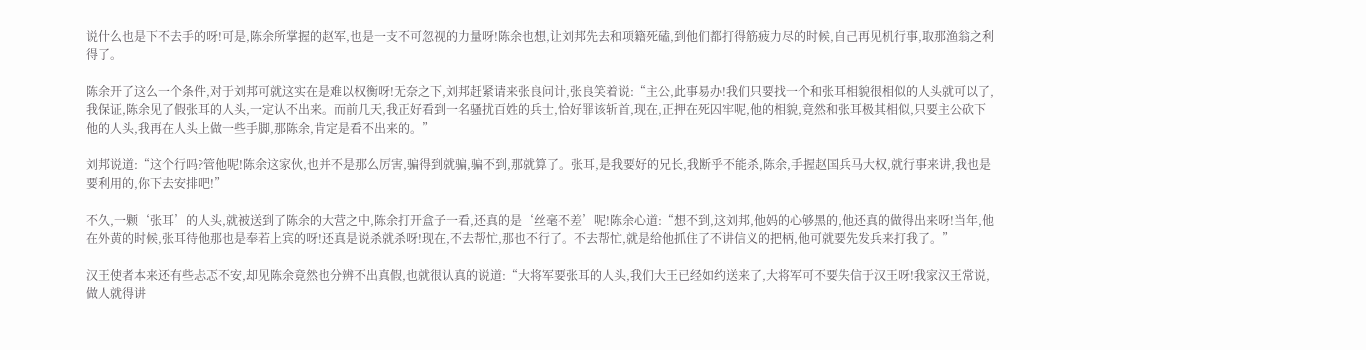说什么也是下不去手的呀!可是,陈余所掌握的赵军,也是一支不可忽视的力量呀!陈余也想,让刘邦先去和项籍死磕,到他们都打得筋疲力尽的时候,自己再见机行事,取那渔翁之利得了。

陈余开了这么一个条件,对于刘邦可就这实在是难以权衡呀!无奈之下,刘邦赶紧请来张良问计,张良笑着说:“主公,此事易办!我们只要找一个和张耳相貌很相似的人头就可以了,我保证,陈余见了假张耳的人头,一定认不出来。而前几天,我正好看到一名骚扰百姓的兵士,恰好罪该斩首,现在,正押在死囚牢呢,他的相貌,竟然和张耳极其相似,只要主公砍下他的人头,我再在人头上做一些手脚,那陈余,肯定是看不出来的。”

刘邦说道:“这个行吗?管他呢!陈余这家伙,也并不是那么厉害,骗得到就骗,骗不到,那就算了。张耳,是我要好的兄长,我断乎不能杀,陈余,手握赵国兵马大权,就行事来讲,我也是要利用的,你下去安排吧!”

不久,一颗‘张耳’的人头,就被送到了陈余的大营之中,陈余打开盒子一看,还真的是‘丝毫不差’呢!陈余心道:“想不到,这刘邦,他妈的心够黑的,他还真的做得出来呀!当年,他在外黄的时候,张耳待他那也是奉若上宾的呀!还真是说杀就杀呀!现在,不去帮忙,那也不行了。不去帮忙,就是给他抓住了不讲信义的把柄,他可就要先发兵来打我了。”

汉王使者本来还有些忐忑不安,却见陈余竟然也分辨不出真假,也就很认真的说道:“大将军要张耳的人头,我们大王已经如约送来了,大将军可不要失信于汉王呀!我家汉王常说,做人就得讲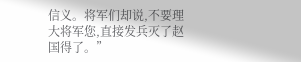信义。将军们却说,不要理大将军您,直接发兵灭了赵国得了。”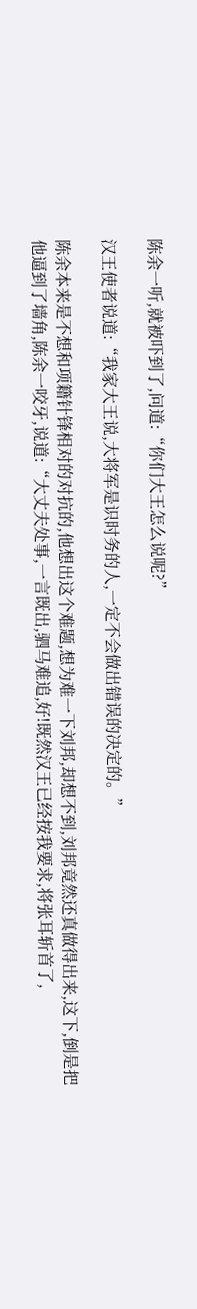陈余一听,就被吓到了,问道:“你们大王怎么说呢?”

汉王使者说道:“我家大王说,大将军是识时务的人,一定不会做出错误的决定的。”

陈余本来是不想和项籍针锋相对的对抗的,他想出这个难题,想为难一下刘邦,却想不到,刘邦竟然还真做得出来,这下,倒是把他逼到了墙角,陈余一咬牙,说道:“大丈夫处事,一言既出,驷马难追,好!既然汉王已经按我要求,将张耳斩首了,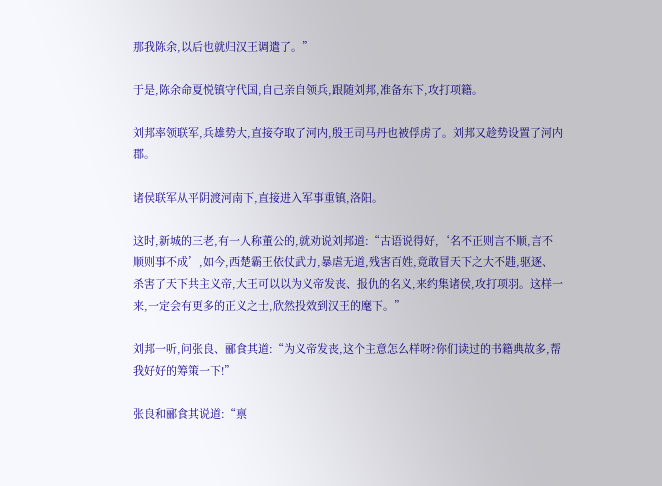那我陈余,以后也就归汉王调遣了。”

于是,陈余命夏悦镇守代国,自己亲自领兵,跟随刘邦,准备东下,攻打项籍。

刘邦率领联军,兵雄势大,直接夺取了河内,殷王司马丹也被俘虏了。刘邦又趁势设置了河内郡。

诸侯联军从平阴渡河南下,直接进入军事重镇,洛阳。

这时,新城的三老,有一人称董公的,就劝说刘邦道:“古语说得好,‘名不正则言不顺,言不顺则事不成’,如今,西楚霸王依仗武力,暴虐无道,残害百姓,竟敢冒天下之大不韪,驱逐、杀害了天下共主义帝,大王可以以为义帝发丧、报仇的名义,来约集诸侯,攻打项羽。这样一来,一定会有更多的正义之士,欣然投效到汉王的麾下。”

刘邦一听,问张良、郦食其道:“为义帝发丧,这个主意怎么样呀?你们读过的书籍典故多,帮我好好的筹策一下!”

张良和郦食其说道:“禀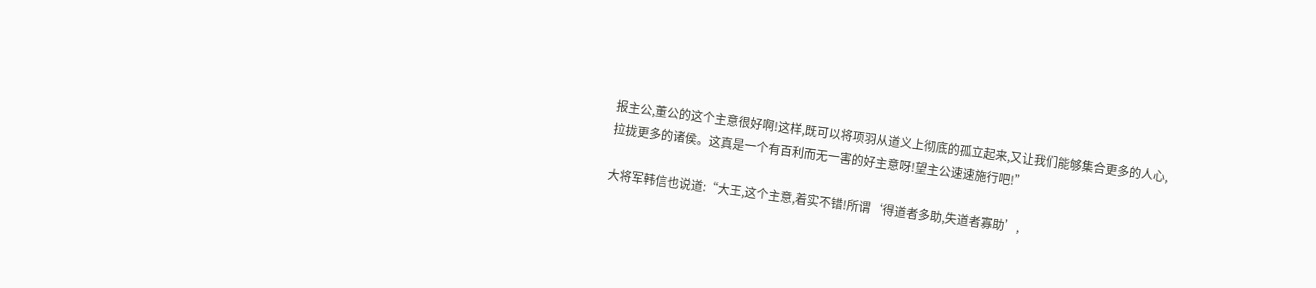报主公,董公的这个主意很好啊!这样,既可以将项羽从道义上彻底的孤立起来,又让我们能够集合更多的人心,拉拢更多的诸侯。这真是一个有百利而无一害的好主意呀!望主公速速施行吧!”

大将军韩信也说道:“大王,这个主意,着实不错!所谓‘得道者多助,失道者寡助’,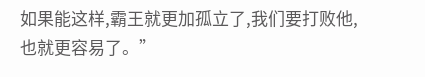如果能这样,霸王就更加孤立了,我们要打败他,也就更容易了。”